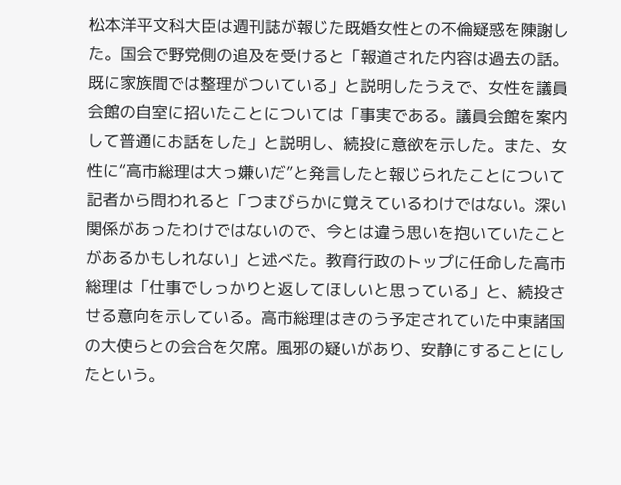松本洋平文科大臣は週刊誌が報じた既婚女性との不倫疑惑を陳謝した。国会で野党側の追及を受けると「報道された内容は過去の話。既に家族間では整理がついている」と説明したうえで、女性を議員会館の自室に招いたことについては「事実である。議員会館を案内して普通にお話をした」と説明し、続投に意欲を示した。また、女性に“高市総理は大っ嫌いだ”と発言したと報じられたことについて記者から問われると「つまびらかに覚えているわけではない。深い関係があったわけではないので、今とは違う思いを抱いていたことがあるかもしれない」と述べた。教育行政のトップに任命した高市総理は「仕事でしっかりと返してほしいと思っている」と、続投させる意向を示している。高市総理はきのう予定されていた中東諸国の大使らとの会合を欠席。風邪の疑いがあり、安静にすることにしたという。